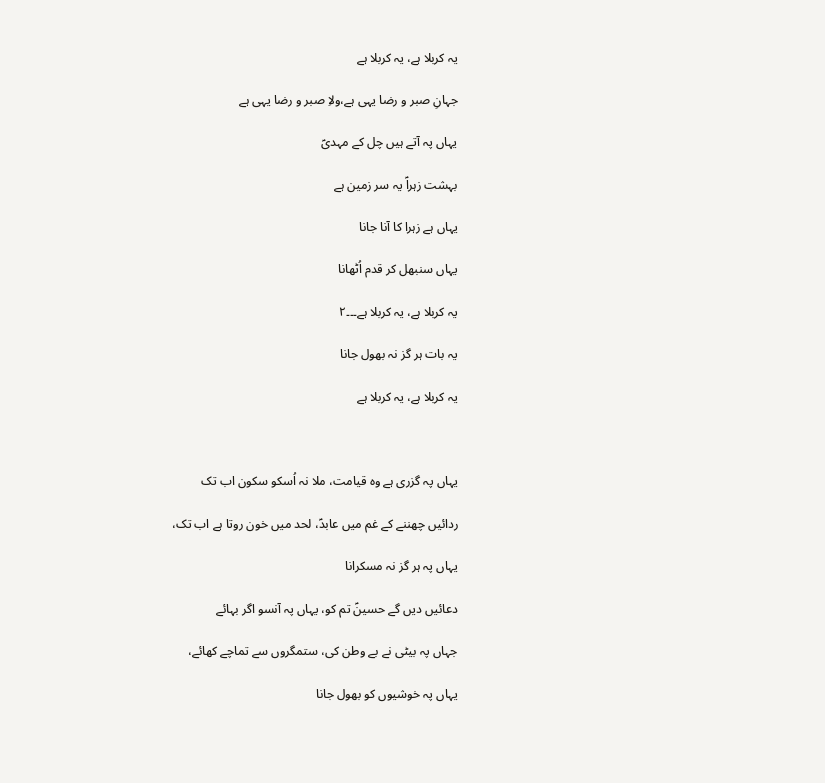یہ کربلا ہے، یہ کربلا ہے

جہانِ صبر و رضا یہی ہے،ولاِ صبر و رضا یہی ہے

یہاں پہ آتے ہیں چل کے مہدیؑ

بہشت زہراؑ یہ سر زمین ہے

یہاں ہے زہرا کا آنا جانا

یہاں سنبھل کر قدم اُٹھانا

یہ کربلا ہے، یہ کربلا ہے۔۔۔۲

یہ بات ہر گز نہ بھول جانا

یہ کربلا ہے، یہ کربلا ہے



یہاں پہ گزری ہے وہ قیامت، ملا نہ اُسکو سکون اب تک

ردائیں چھننے کے غم میں عابدؑ، لحد میں خون روتا ہے اب تک،

یہاں پہ ہر گز نہ مسکرانا

دعائیں دیں گے حسینؑ تم کو، یہاں پہ آنسو اگر بہائے

جہاں پہ بیٹی نے بے وطن کی، ستمگروں سے تماچے کھائے،

یہاں پہ خوشیوں کو بھول جانا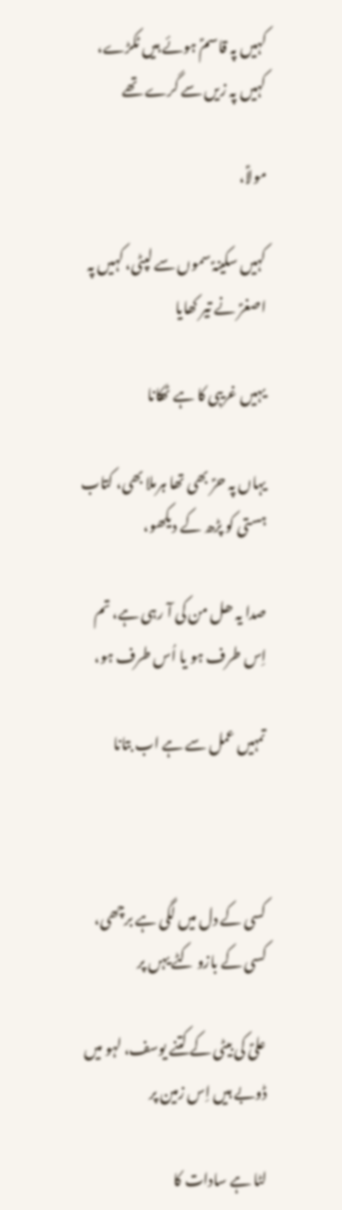کہیں پہ قاسمؑ ہوئے ہیں ٹکڑے، کہیں پہ زیں سے گرے تھے

مولاؑ،

کہیں سکینہؑ سموں سے لپٹی، کہیں پہ اصغرؑ نے تیر کھایا

یہیں غریبی کا ہے ٹھکانا

یہاں پہ حرؑ بھی تھا ہرملا بھی، کتاب ہستی کو پڑھ کے دیکھو،

صدا یہ ھل من کی آ رہی ہے، تم اِس طرف ہو یا اُس طرف ہو،

تمہیں عمل سے ہے اب بتانا



کسی کے دل میں لگی ہے برچھی، کسی کے بازو کٹے یہں پر

علیؑ کی بیٹی کے کتنے یوسف، لہو میں ڈوبے ہیں اِس زمین پر

لٹا ہے سادات کا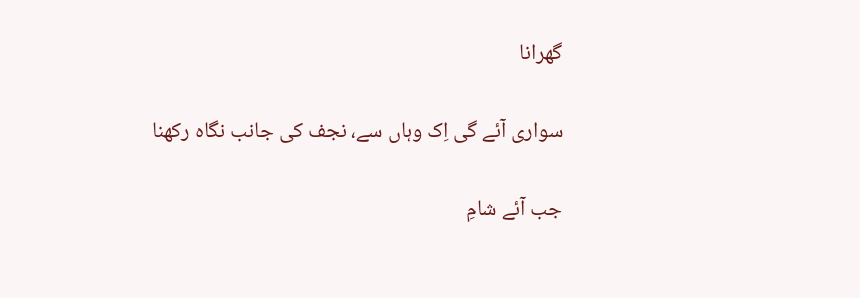گھرانا

سواری آئے گی اِک وہاں سے، نجف کی جانب نگاہ رکھنا

جب آئے شامِ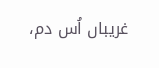غریباں اُس دم،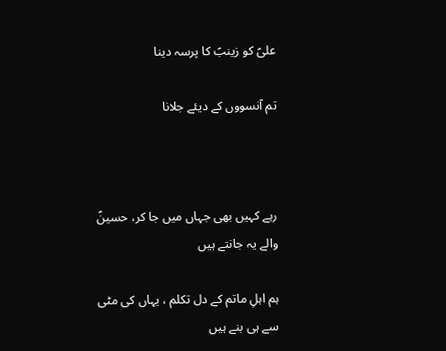علیؑ کو زینبؑ کا پرسہ دینا

تم آنسووں کے دیئے جلانا



رہے کہیں بھی جہاں میں جا کر، حسینؑ والے یہ جانتے ہیں

ہم اہلِ ماتم کے دل تکلم ، یہاں کی مٹی سے ہی بنے ہیں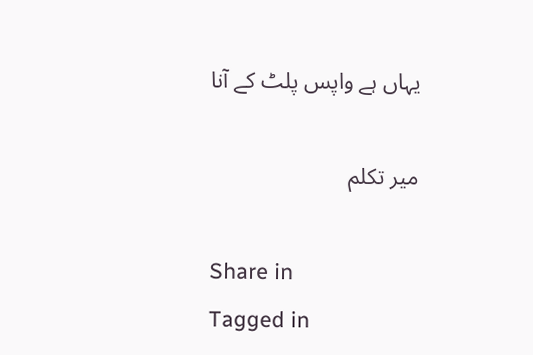یہاں ہے واپس پلٹ کے آنا

میر تکلم

Share in
Tagged in